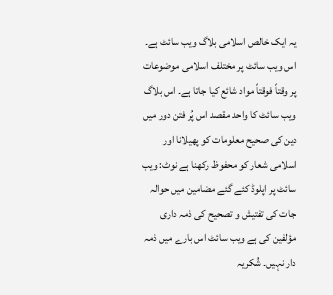یہ ایک خالص اسلامی بلاگ ویب سائٹ ہے۔ اس ویب سائٹ پر مختلف اسلامی موضوعات پر وقتاً فوقتاً مواد شائع کیا جاتا ہے۔ اس بلاگ ویب سائٹ کا واحد مقصد اس پُر فتن دور میں دین کی صحیح معلومات کو پھیلانا اور اسلامی شعار کو محفوظ رکھنا ہے نوٹ: ویب سائٹ پر اپلوڈ کئے گئے مضامین میں حوالہ جات کی تفتیش و تصحیح کی ذمہ داری مؤلفین کی ہے ویب سائٹ اس بارے میں ذمہ دار نہیں۔ شُکریہ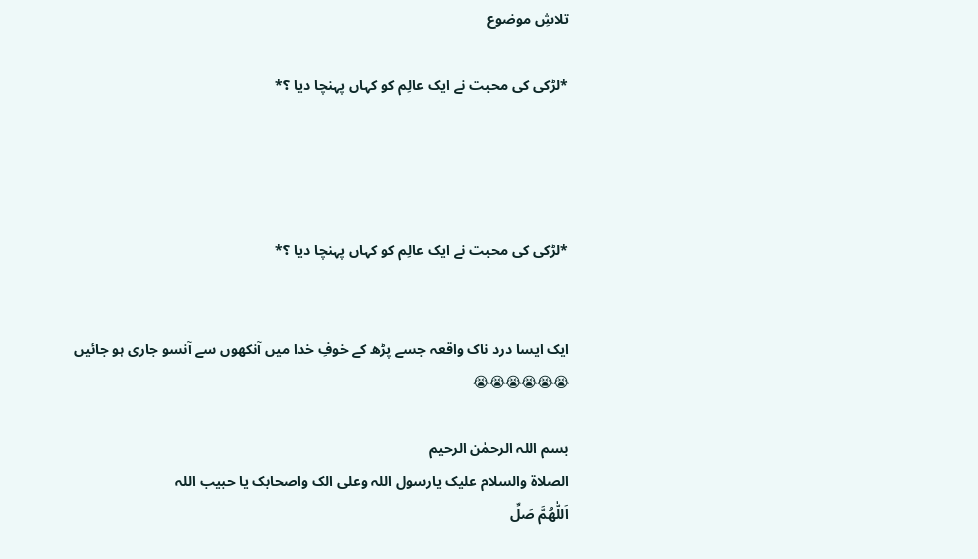تلاشِ موضوع

*لڑکی کی محبت نے ایک عالِم کو کہاں پہنچا دیا ؟*




*لڑکی کی محبت نے ایک عالِم کو کہاں پہنچا دیا ؟*


ایک ایسا درد ناک واقعہ جسے پڑھ کے خوفِ خدا میں آنکھوں سے آنسو جاری ہو جائیں
😭😭😭😭😭😭

بسم اللہ الرحمٰن الرحیم
الصلاۃ والسلام علیک یارسول اللہ وعلی الک واصحابک یا حبیب اللہ
اَللّٰھُمَّ صَلِّ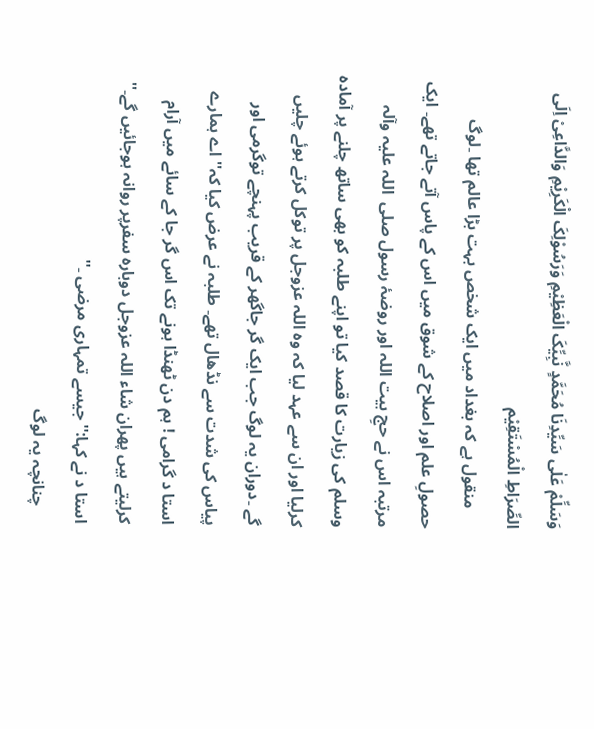وَسَلِّمْ عَلٰی سَیِّدِنَا مُحَمَّدٍ نَّبِیِّکَ الْعَظِیْمِ وَرَسُوْلِکَ الْکَرِیْمِ وَالدَّاعِیْ اِلَی الصِّرَاطِ الْمُسْتَقِیْم
     منقول ہے کہ بغداد میں ایک شخص بہت بڑا عالم تھا ۔لوگ حصولِ علم اور اصلاح کے شوق میں اس کے پاس آتے جاتے تھے۔ ایک مرتبہ اس نے حجِ بیت اللہ اور روضۂ رسول صلی  اللہ علیہ وآلہ وسلم کی زیارت کا قصد کیا تو اپنے طلبہ کو بھی ساتھ چلنے پر آمادہ کرلیا اور ان سے عہد لیا کہ وہ اللہ عزوجل پر توکل کرتے ہوئے چلیں گے ۔دوران یہ لوگ جب ایک گر جاگھر کے قریب پہنچے توگرمی اور پیاس کی شدت سے نڈھال تھے۔ طلبہ نے عرض کیا کہ'' اے ہمارے استا د گرامی ! ہم دن ٹھنڈا ہونے تک اس گر جا کے سائے میں آرام کرلیتے ہیں پھران شاء اللہ عزوجل دوبارہ سفرپر روانہ ہوجائیں گے۔'' استا د نے کہا:'' جیسے تمہاری مرضی ۔''
    چنانچہ یہ لوگ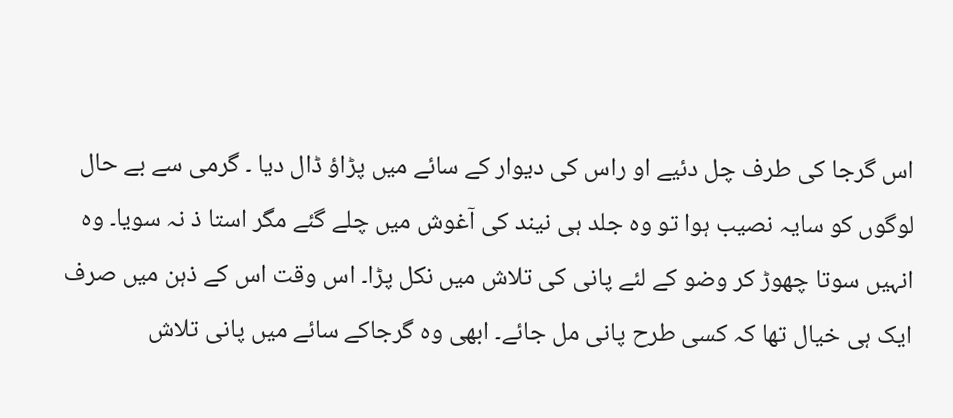اس گرجا کی طرف چل دئیے او راس کی دیوار کے سائے میں پڑاؤ ڈال دیا ۔ گرمی سے بے حال لوگوں کو سایہ نصیب ہوا تو وہ جلد ہی نیند کی آغوش میں چلے گئے مگر استا ذ نہ سویا۔ وہ انہیں سوتا چھوڑ کر وضو کے لئے پانی کی تلاش میں نکل پڑا۔ اس وقت اس کے ذہن میں صرف ایک ہی خیال تھا کہ کسی طرح پانی مل جائے۔ ابھی وہ گرجاکے سائے میں پانی تلاش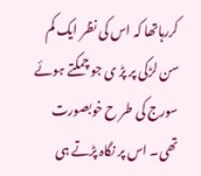کررہاتھا کہ اس کی نظر ایک کم سن لڑکی پر پڑ ی جو چمکتے ہوئے سورج کی طر ح خوبصورت تھی۔ اس پر نگاہ پڑتے ہی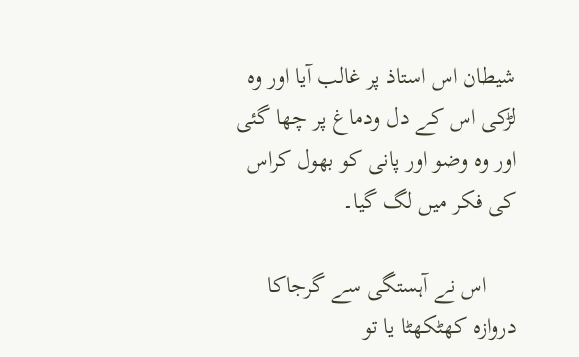شیطان اس استاذ پر غالب آیا اور وہ لڑکی اس کے دل ودماغ پر چھا گئی اور وہ وضو اور پانی کو بھول کراس کی فکر میں لگ گیا۔

     اس نے آہستگی سے گرجاکا دروازہ کھٹکھٹا یا تو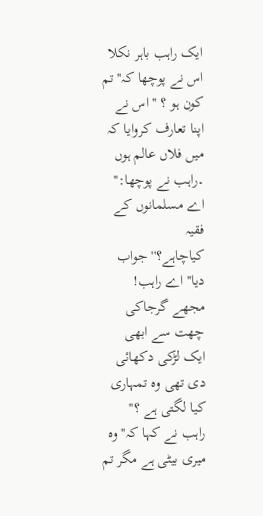ایک راہب باہر نکلا اس نے پوچھا کہ'' تم کون ہو ؟ ''اس نے اپنا تعارف کروایا کہ میں فلاں عالم ہوں ۔راہب نے پوچھا:'' اے مسلمانوں کے فقیہ کیاچاہے؟''جواب دیا'' اے راہب! مجھے گرجاکی چھت سے ابھی ایک لڑکی دکھائی دی تھی وہ تمہاری کیا لگتی ہے ؟'' راہب نے کہا کہ'' وہ میری بیٹی ہے مگر تم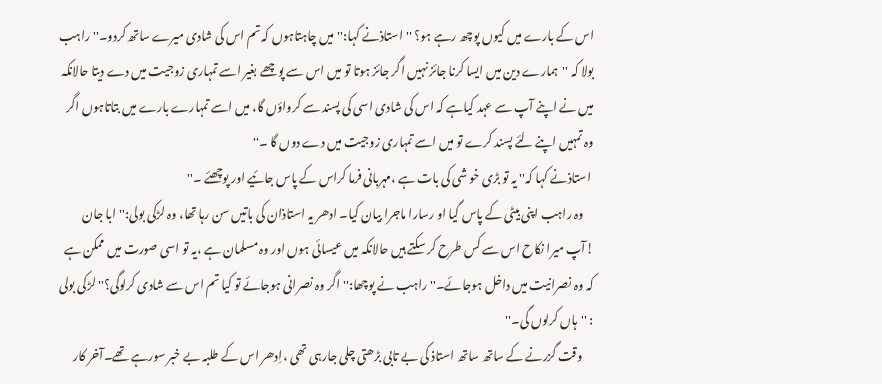اس کے بارے میں کیوں پوچھ رہے ہو؟ ''استاذنے کہا:''میں چاہتاہوں کہ تم اس کی شادی میرے ساتھ کردو۔'' راہب بولا کہ ''ہمارے دین میں ایسا کرنا جائز نہیں اگر جائز ہوتا تو میں اس سے پوچھے بغیر اسے تمہاری زوجیت میں دے دیتا حالانکہ میں نے اپنے آپ سے عہد کیاہے کہ اس کی شادی اسی کی پسند سے کرواؤں گا، میں اسے تمہارے بارے میں بتاتاہوں اگر وہ تمہیں اپنے لئے پسند کرے تو میں اسے تمہاری زوجیت میں دے دوں گا ۔''
 استاذنے کہا کہ'' یہ تو بڑی خو شی کی بات ہے ،مہربانی فرما کراس کے پاس جائیے اور پوچھئے ۔''
    وہ راہب اپنی بیٹی کے پاس گیا او رسارا ماجرا بیان کیا۔ ادھر یہ استاذان کی باتیں سن رہا تھا، وہ لڑکی بولی:'' ابا جان !آپ میرا نکاح اس سے کس طرح کر سکتے ہیں حالانکہ میں عیسائی ہوں اور وہ مسلمان ہے ،یہ تو اسی صورت میں ممکن ہے کہ وہ نصرانیت میں داخل ہوجائے۔'' راہب نے پوچھا:'' اگر وہ نصرانی ہوجائے تو کیا تم اس سے شادی کرلوگی؟''لڑکی بولی : ''ہاں کرلوں گی۔''
     وقت گزرنے کے ساتھ ساتھ استاذ کی بے تابی بڑھتی چلی جارہی تھی ،اِدھر اس کے طلبہ بے خبر سورہے تھے۔آخر کار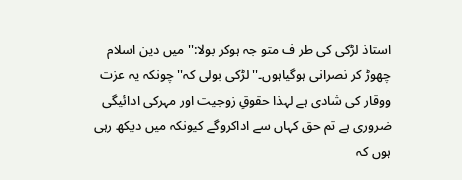استاذ لڑکی کی طر ف متو جہ ہوکر بولا:'' میں دین اسلام چھوڑ کر نصرانی ہوگیاہوں۔'' لڑکی بولی کہ'' چونکہ یہ عزت ووقار کی شادی ہے لہذا حقوقِ زوجیت اور مہرکی ادائیگی ضروری ہے تم حق کہاں سے اداکروگے کیونکہ میں دیکھ رہی ہوں کہ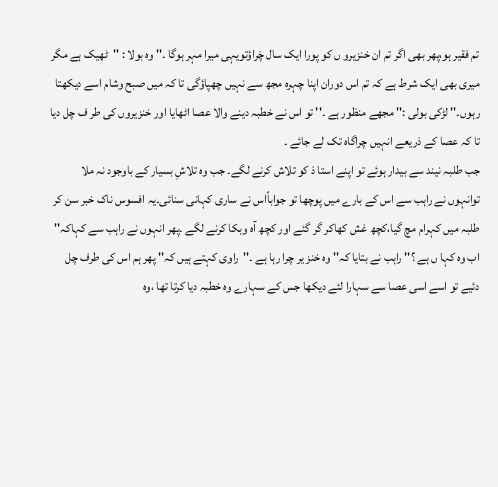تم فقیر ہو،پھر بھی اگر تم ان خنزیرو ں کو پورا ایک سال چَراؤتویہی میرا مہر ہوگا ۔'' وہ بولا : ''ٹھیک ہے مگر میری بھی ایک شرط ہے کہ تم اس دوران اپنا چہرہ مجھ سے نہیں چھپاؤگی تا کہ میں صبح وشام اسے دیکھتا رہوں۔'' لڑکی بولی :'' مجھے منظور ہے ۔'' تو اس نے خطبہ دینے والا عصا اٹھایا اور خنزیروں کی طر ف چل دیا تا کہ عصا کے ذریعے انہیں چراگاہ تک لے جائے ۔
جب طلبہ نیند سے بیدار ہوئے تو اپنے استا ذ کو تلاش کرنے لگے۔ جب وہ تلاشِ بسیار کے باوجود نہ ملا توانہوں نے راہب سے اس کے بارے میں پوچھا تو جواباًاس نے ساری کہانی سنائی۔یہ افسوس ناک خبر سن کر طلبہ میں کہرام مچ گیا،کچھ غش کھاکر گر گئے اور کچھ آہ وبکا کرنے لگے ۔پھر انہوں نے راہب سے کہاکہ'' اب وہ کہا ں ہے ؟'' راہب نے بتایا کہ'' وہ خنز یر چرا رہا ہے ۔''راوی کہتے ہیں کہ'' پھر ہم اس کی طرف چل دئیے تو اسے اسی عصا سے سہارا لئے دیکھا جس کے سہارے وہ خطبہ دیا کرتا تھا ،وہ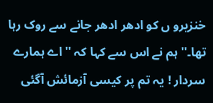خنزیرو ں کو ادھر ادھر جانے سے روک رہا تھا۔'' ہم نے اس سے کہا کہ ''اے ہمارے سردار ! یہ تم پر کیسی آزمائش آگئی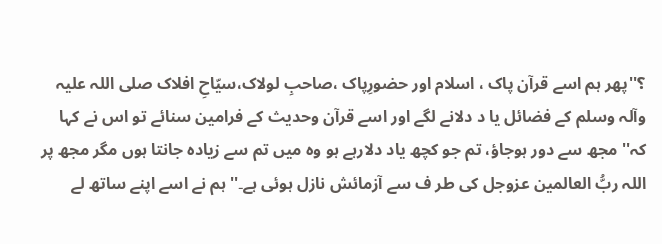؟''پھر ہم اسے قرآن پاک ، اسلام اور حضورِپاک ،صاحبِ لولاک،سیّاحِ افلاک صلی اللہ علیہ وآلہ وسلم کے فضائل یا د دلانے لگے اور اسے قرآن وحدیث کے فرامین سنائے تو اس نے کہا کہ'' مجھ سے دور ہوجاؤ، تم جو کچھ یاد دلارہے ہو وہ میں تم سے زیادہ جانتا ہوں مگر مجھ پر اللہ ربُّ العالمین عزوجل کی طر ف سے آزمائش نازل ہوئی ہے۔''ہم نے اسے اپنے ساتھ لے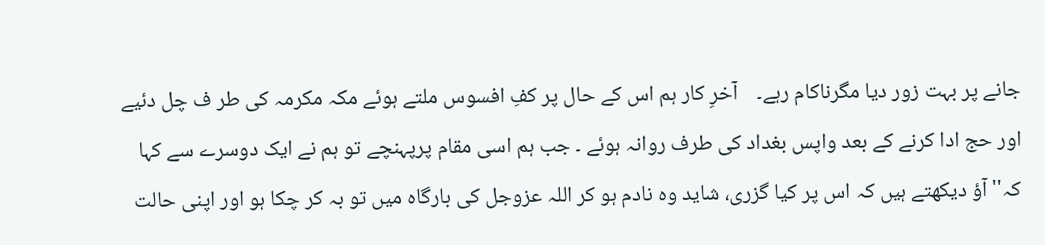جانے پر بہت زور دیا مگرناکام رہے۔    آخرِ کار ہم اس کے حال پر کفِ افسوس ملتے ہوئے مکہ مکرمہ کی طر ف چل دئیے اور حج ادا کرنے کے بعد واپس بغداد کی طرف روانہ ہوئے ۔ جب ہم اسی مقام پرپہنچے تو ہم نے ایک دوسرے سے کہا کہ'' آؤ دیکھتے ہیں کہ اس پر کیا گزری، شاید وہ نادم ہو کر اللہ عزوجل کی بارگاہ میں تو بہ کر چکا ہو اور اپنی حالت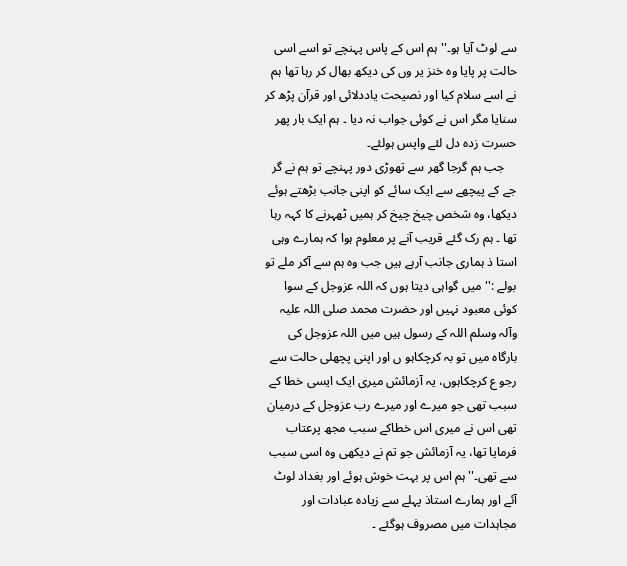سے لوٹ آیا ہو۔'' ہم اس کے پاس پہنچے تو اسے اسی حالت پر پایا وہ خنز یر وں کی دیکھ بھال کر رہا تھا ہم نے اسے سلام کیا اور نصیحت یاددلائی اور قرآن پڑھ کر سنایا مگر اس نے کوئی جواب نہ دیا ۔ ہم ایک بار پھر حسرت زدہ دل لئے واپس ہولئے۔
    جب ہم گرجا گھر سے تھوڑی دور پہنچے تو ہم نے گر جے کے پیچھے سے ایک سائے کو اپنی جانب بڑھتے ہوئے دیکھا، وہ شخص چیخ چیخ کر ہمیں ٹھہرنے کا کہہ رہا تھا ۔ ہم رک گئے قریب آنے پر معلوم ہوا کہ ہمارے وہی استا ذ ہماری جانب آرہے ہیں جب وہ ہم سے آکر ملے تو بولے :'' میں گواہی دیتا ہوں کہ اللہ عزوجل کے سوا کوئی معبود نہیں اور حضرت محمد صلی اللہ علیہ وآلہ وسلم اللہ کے رسول ہیں میں اللہ عزوجل کی بارگاہ میں تو بہ کرچکاہو ں اور اپنی پچھلی حالت سے رجو ع کرچکاہوں، یہ آزمائش میری ایک ایسی خطا کے سبب تھی جو میرے اور میرے رب عزوجل کے درمیان تھی اس نے میری اس خطاکے سبب مجھ پرعتاب فرمایا تھا، یہ آزمائش جو تم نے دیکھی وہ اسی سبب سے تھی۔'' ہم اس پر بہت خوش ہوئے اور بغداد لوٹ آئے اور ہمارے استاذ پہلے سے زیادہ عبادات اور مجاہدات میں مصروف ہوگئے ۔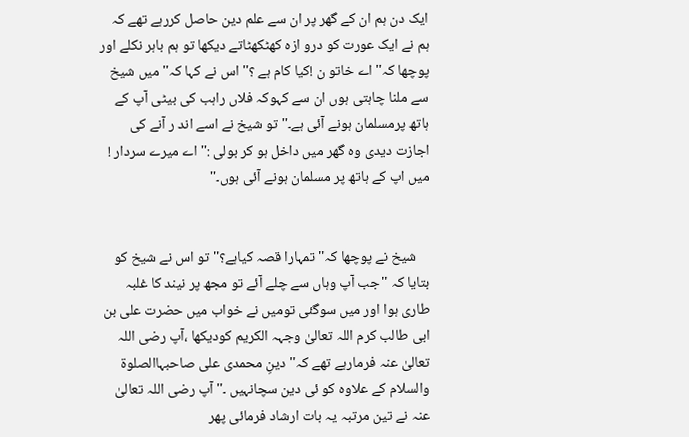ایک دن ہم ان کے گھر پر ان سے علم دین حاصل کررہے تھے کہ ہم نے ایک عورت کو درو ازہ کھٹکھٹاتے دیکھا تو ہم باہر نکلے اور پوچھا کہ'' اے خاتو ن !کیا کام ہے ؟'' اس نے کہا کہ'' میں شیخ سے ملنا چاہتی ہوں ان سے کہوکہ فلاں راہب کی بیٹی آپ کے ہاتھ پرمسلمان ہونے آئی ہے۔'' تو شیخ نے اسے اند ر آنے کی اجازت دیدی وہ گھر میں داخل ہو کر بولی :''اے میرے سردار ! میں اپ کے ہاتھ پر مسلمان ہونے آئی ہوں۔''


    شیخ نے پوچھا کہ'' تمہارا قصہ کیاہے؟'' تو اس نے شیخ کو بتایا کہ ''جب آپ وہاں سے چلے آئے تو مجھ پر نیند کا غلبہ طاری ہوا اور میں سوگئی تومیں نے خواب میں حضرت علی بن ابی طالب کرم اللہ تعالیٰ وجہہ الکریم کودیکھا ،آپ رضی اللہ تعالیٰ عنہ فرمارہے تھے کہ'' دینِ محمدی علی صاحبہاالصلوۃ والسلام کے علاوہ کو ئی دین سچانہیں ۔''آپ رضی اللہ تعالیٰ عنہ نے تین مرتبہ یہ بات ارشاد فرمائی پھر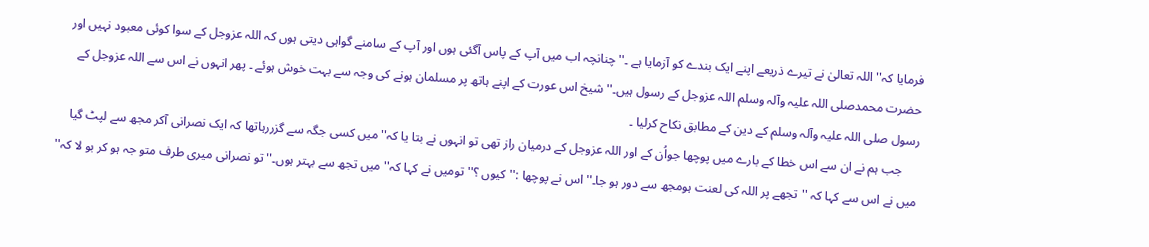فرمایا کہ'' اللہ تعالیٰ نے تیرے ذریعے اپنے ایک بندے کو آزمایا ہے ۔'' چنانچہ اب میں آپ کے پاس آگئی ہوں اور آپ کے سامنے گواہی دیتی ہوں کہ اللہ عزوجل کے سوا کوئی معبود نہیں اور حضرت محمدصلی اللہ علیہ وآلہ وسلم اللہ عزوجل کے رسول ہیں۔'' شیخ اس عورت کے اپنے ہاتھ پر مسلمان ہونے کی وجہ سے بہت خوش ہوئے ۔ پھر انہوں نے اس سے اللہ عزوجل کے رسول صلی اللہ علیہ وآلہ وسلم کے دین کے مطابق نکاح کرلیا ۔
     جب ہم نے ان سے اس خطا کے بارے میں پوچھا جواُن کے اور اللہ عزوجل کے درمیان راز تھی تو انہوں نے بتا یا کہ'' میں کسی جگہ سے گزررہاتھا کہ ایک نصرانی آکر مجھ سے لپٹ گیا میں نے اس سے کہا کہ ''تجھے پر اللہ کی لعنت ہومجھ سے دور ہو جا۔''اس نے پوچھا :''کیوں ؟'' تومیں نے کہا کہ'' میں تجھ سے بہتر ہوں۔'' تو نصرانی میری طرف متو جہ ہو کر بو لا کہ''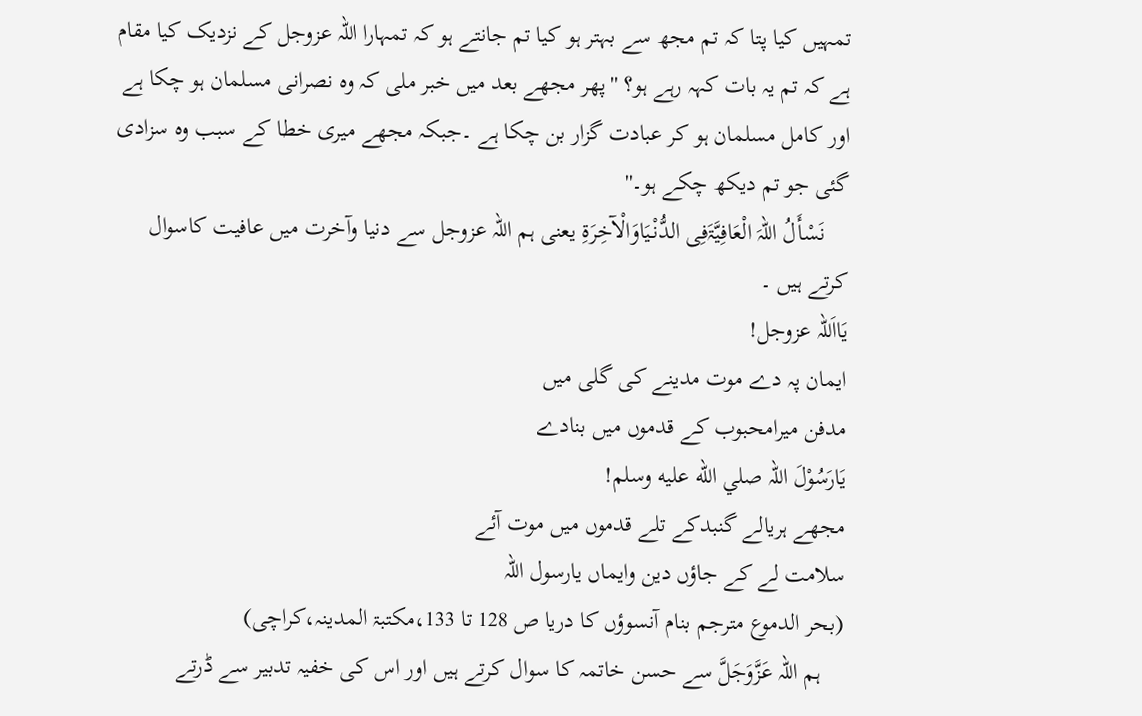تمہیں کیا پتا کہ تم مجھ سے بہتر ہو کیا تم جانتے ہو کہ تمہارا اللہ عزوجل کے نزدیک کیا مقام ہے کہ تم یہ بات کہہ رہے ہو؟ ''پھر مجھے بعد میں خبر ملی کہ وہ نصرانی مسلمان ہو چکا ہے اور کامل مسلمان ہو کر عبادت گزار بن چکا ہے ۔جبکہ مجھے میری خطا کے سبب وہ سزادی گئی جو تم دیکھ چکے ہو۔''
    نَسْأَلُ اللہَ الْعَافِیَّۃَفِی الدُّنْیَاوَالْآخِرَۃِ یعنی ہم اللہ عزوجل سے دنیا وآخرت میں عافیت کاسوال کرتے ہیں ۔
یَااَللہ عزوجل!
ایمان پہ دے موت مدینے کی گلی میں
مدفن میرامحبوب کے قدموں میں بنادے
یَارَسُوْلَ اللہ صلي الله عليه وسلم!
مجھے ہریالے گنبدکے تلے قدموں میں موت آئے
سلامت لے کے جاؤں دین وایماں یارسول اللہ
(بحر الدموع مترجم بنام آنسوؤں کا دریا ص 128 تا 133،مکتبۃ المدینہ،کراچی)
    ہم اللہ عَزَّوَجَلَّ سے حسن خاتمہ کا سوال کرتے ہیں اور اس کی خفیہ تدبیر سے ڈرتے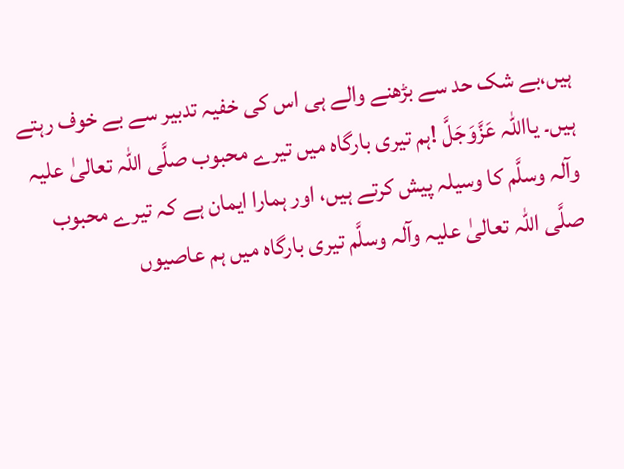ہیں،بے شک حد سے بڑھنے والے ہی اس کی خفیہ تدبیر سے بے خوف رہتے ہیں۔ یااللہ عَزَّوَجَلَّ !ہم تیری بارگاہ میں تیرے محبوب صلَّی اللہ تعالیٰ علیہ وآلہ وسلَّم کا وسیلہ پیش کرتے ہیں، اور ہمارا ایمان ہے کہ تیرے محبوب صلَّی اللہ تعالیٰ علیہ وآلہ وسلَّم تیری بارگاہ میں ہم عاصیوں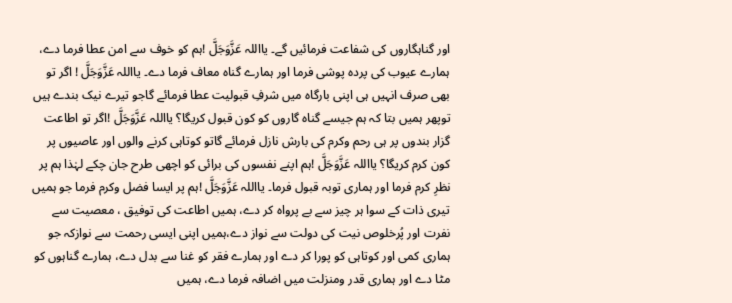اور گناہگاروں کی شفاعت فرمائيں گے۔ یااللہ عَزَّوَجَلَّ !ہم کو خوف سے امن عطا فرما دے، ہمارے عیوب کی پردہ پوشی فرما اور ہمارے گناہ معاف فرما دے۔ یااللہ عَزَّوَجَلَّ ! اگر تو بھی صرف انہیں ہی اپنی بارگاہ میں شرفِ قبولیت عطا فرمائے گاجو تیرے نیک بندے ہیں توپھر ہمیں بتا کہ ہم جیسے گناہ گاروں کو کون قبول کریگا؟ یااللہ عَزَّوَجَلَّ !اگر تو اطاعت گزار بندوں پر ہی رحم وکرم کی بارش نازل فرمائے گاتو کوتاہی کرنے والوں اور عاصیوں پر کون کرم کریگا؟ یااللہ عَزَّوَجَلَّ !ہم اپنے نفسوں کی برائی کو اچھی طرح جان چکے لہٰذا ہم پر نظرِ کرم فرما اور ہماری توبہ قبول فرما۔ یااللہ عَزَّوَجَلَّ !ہم پر ایسا فضل وکرم فرما جو ہمیں تیری ذات کے سوا ہر چیز سے بے پرواہ کر دے، ہمیں اطاعت کی توفیق ، معصیت سے نفرت اور پُرخلوص نیت کی دولت سے نواز دے،ہمیں اپنی ایسی رحمت سے نوازکہ جو ہماری کمی اور کوتاہی کو پورا کر دے اور ہمارے فقر کو غنا سے بدل دے، ہمارے گناہوں کو مٹا دے اور ہماری قدر ومنزلت میں اضافہ فرما دے، ہمیں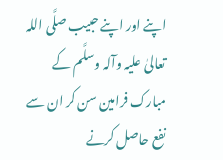اپنے اور اپنے حبیب صلَّی اللہ تعالیٰ علیہ وآلہ وسلَّم کے مبارک فرامین سن کر ان سے نفع حاصل کرنے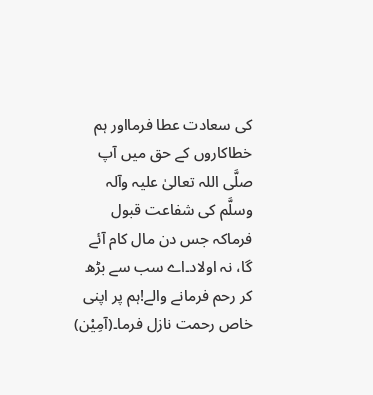کی سعادت عطا فرمااور ہم خطاکاروں کے حق میں آپ صلَّی اللہ تعالیٰ علیہ وآلہ وسلَّم کی شفاعت قبول فرماکہ جس دن مال کام آئے گا، نہ اولاد۔اے سب سے بڑھ کر رحم فرمانے والے!ہم پر اپنی خاص رحمت نازل فرما۔(آمِیْن)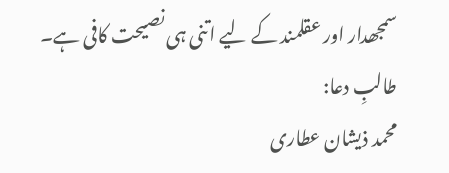سمجھدار اور عقلمند کے لیے اتنی ہی نصیحت کافی ہے۔
طالبِ دعا:
محمد ذیشان عطاری